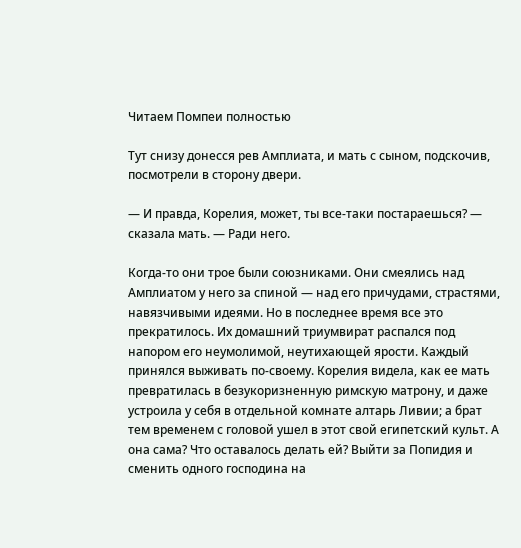Читаем Помпеи полностью

Тут снизу донесся рев Амплиата, и мать с сыном, подскочив, посмотрели в сторону двери.

— И правда, Корелия, может, ты все-таки постараешься? — сказала мать. — Ради него.

Когда-то они трое были союзниками. Они смеялись над Амплиатом у него за спиной — над его причудами, страстями, навязчивыми идеями. Но в последнее время все это прекратилось. Их домашний триумвират распался под напором его неумолимой, неутихающей ярости. Каждый принялся выживать по-своему. Корелия видела, как ее мать превратилась в безукоризненную римскую матрону, и даже устроила у себя в отдельной комнате алтарь Ливии; а брат тем временем с головой ушел в этот свой египетский культ. А она сама? Что оставалось делать ей? Выйти за Попидия и сменить одного господина на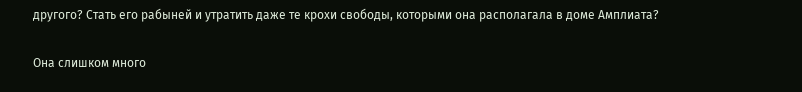другого? Стать его рабыней и утратить даже те крохи свободы, которыми она располагала в доме Амплиата?

Она слишком много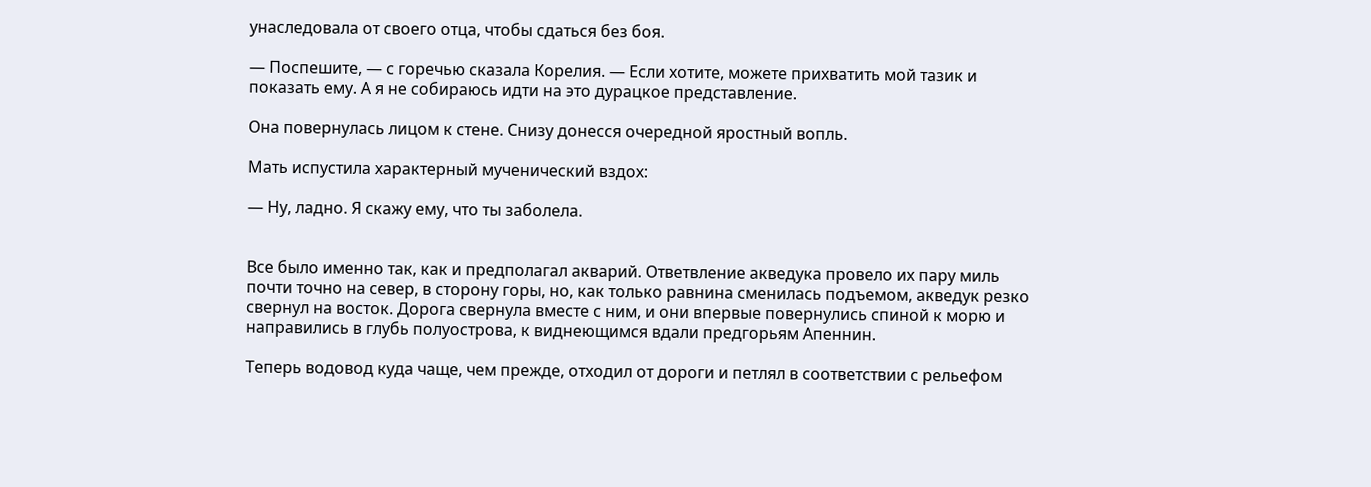унаследовала от своего отца, чтобы сдаться без боя.

— Поспешите, — с горечью сказала Корелия. — Если хотите, можете прихватить мой тазик и показать ему. А я не собираюсь идти на это дурацкое представление.

Она повернулась лицом к стене. Снизу донесся очередной яростный вопль.

Мать испустила характерный мученический вздох:

— Ну, ладно. Я скажу ему, что ты заболела.


Все было именно так, как и предполагал акварий. Ответвление акведука провело их пару миль почти точно на север, в сторону горы, но, как только равнина сменилась подъемом, акведук резко свернул на восток. Дорога свернула вместе с ним, и они впервые повернулись спиной к морю и направились в глубь полуострова, к виднеющимся вдали предгорьям Апеннин.

Теперь водовод куда чаще, чем прежде, отходил от дороги и петлял в соответствии с рельефом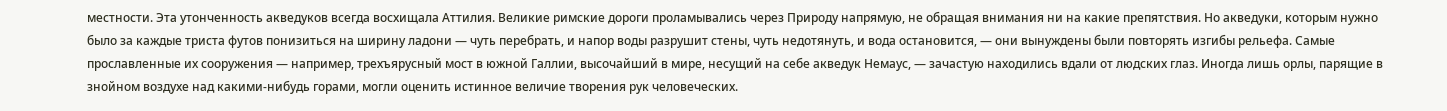местности. Эта утонченность акведуков всегда восхищала Аттилия. Великие римские дороги проламывались через Природу напрямую, не обращая внимания ни на какие препятствия. Но акведуки, которым нужно было за каждые триста футов понизиться на ширину ладони — чуть перебрать, и напор воды разрушит стены, чуть недотянуть, и вода остановится, — они вынуждены были повторять изгибы рельефа. Самые прославленные их сооружения — например, трехъярусный мост в южной Галлии, высочайший в мире, несущий на себе акведук Немаус, — зачастую находились вдали от людских глаз. Иногда лишь орлы, парящие в знойном воздухе над какими-нибудь горами, могли оценить истинное величие творения рук человеческих.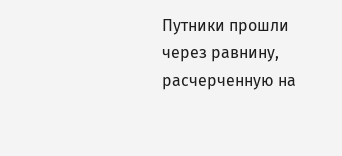Путники прошли через равнину, расчерченную на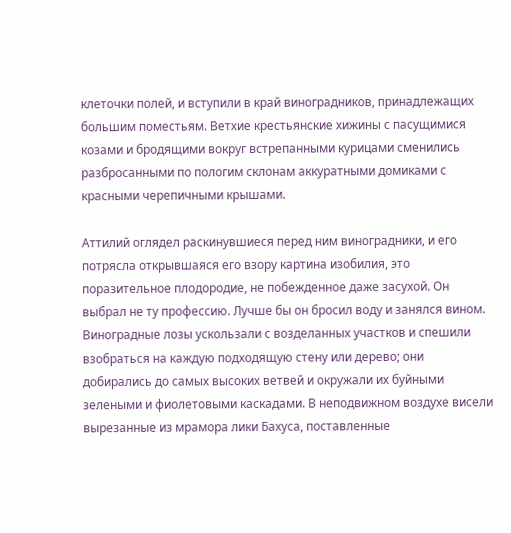клеточки полей, и вступили в край виноградников, принадлежащих большим поместьям. Ветхие крестьянские хижины с пасущимися козами и бродящими вокруг встрепанными курицами сменились разбросанными по пологим склонам аккуратными домиками с красными черепичными крышами.

Аттилий оглядел раскинувшиеся перед ним виноградники, и его потрясла открывшаяся его взору картина изобилия, это поразительное плодородие, не побежденное даже засухой. Он выбрал не ту профессию. Лучше бы он бросил воду и занялся вином. Виноградные лозы ускользали с возделанных участков и спешили взобраться на каждую подходящую стену или дерево; они добирались до самых высоких ветвей и окружали их буйными зелеными и фиолетовыми каскадами. В неподвижном воздухе висели вырезанные из мрамора лики Бахуса, поставленные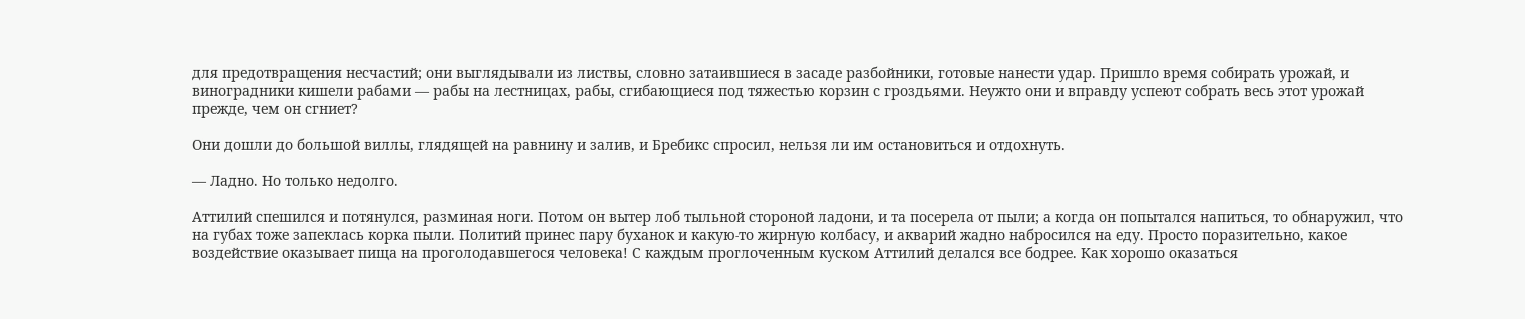для предотвращения несчастий; они выглядывали из листвы, словно затаившиеся в засаде разбойники, готовые нанести удар. Пришло время собирать урожай, и виноградники кишели рабами — рабы на лестницах, рабы, сгибающиеся под тяжестью корзин с гроздьями. Неужто они и вправду успеют собрать весь этот урожай прежде, чем он сгниет?

Они дошли до большой виллы, глядящей на равнину и залив, и Бребикс спросил, нельзя ли им остановиться и отдохнуть.

— Ладно. Но только недолго.

Аттилий спешился и потянулся, разминая ноги. Потом он вытер лоб тыльной стороной ладони, и та посерела от пыли; а когда он попытался напиться, то обнаружил, что на губах тоже запеклась корка пыли. Политий принес пару буханок и какую-то жирную колбасу, и акварий жадно набросился на еду. Просто поразительно, какое воздействие оказывает пища на проголодавшегося человека! С каждым проглоченным куском Аттилий делался все бодрее. Как хорошо оказаться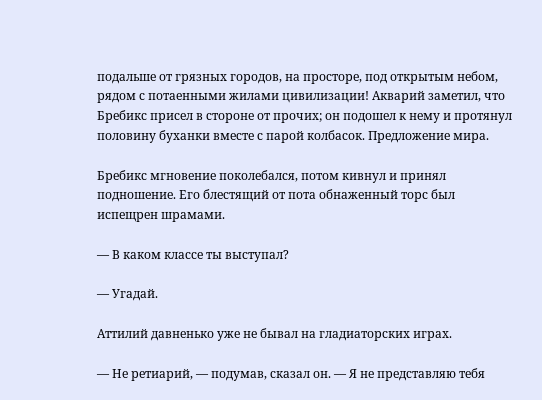подальше от грязных городов, на просторе, под открытым небом, рядом с потаенными жилами цивилизации! Акварий заметил, что Бребикс присел в стороне от прочих; он подошел к нему и протянул половину буханки вместе с парой колбасок. Предложение мира.

Бребикс мгновение поколебался, потом кивнул и принял подношение. Его блестящий от пота обнаженный торс был испещрен шрамами.

— В каком классе ты выступал?

— Угадай.

Аттилий давненько уже не бывал на гладиаторских играх.

— Не ретиарий, — подумав, сказал он. — Я не представляю тебя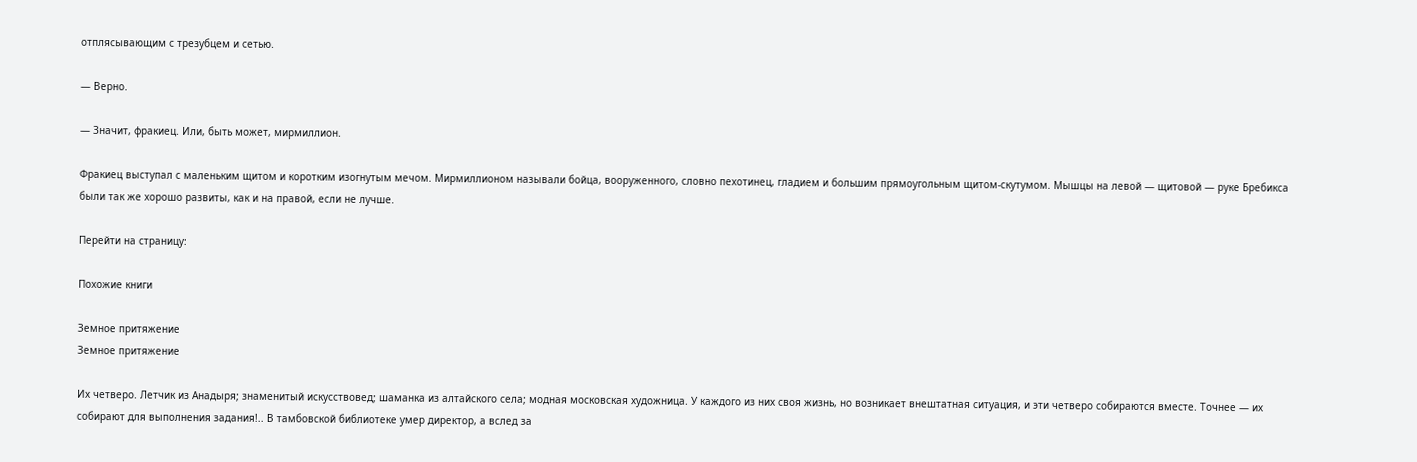отплясывающим с трезубцем и сетью.

— Верно.

— Значит, фракиец. Или, быть может, мирмиллион.

Фракиец выступал с маленьким щитом и коротким изогнутым мечом. Мирмиллионом называли бойца, вооруженного, словно пехотинец, гладием и большим прямоугольным щитом-скутумом. Мышцы на левой — щитовой — руке Бребикса были так же хорошо развиты, как и на правой, если не лучше.

Перейти на страницу:

Похожие книги

Земное притяжение
Земное притяжение

Их четверо. Летчик из Анадыря; знаменитый искусствовед; шаманка из алтайского села; модная московская художница. У каждого из них своя жизнь, но возникает внештатная ситуация, и эти четверо собираются вместе. Точнее — их собирают для выполнения задания!.. В тамбовской библиотеке умер директор, а вслед за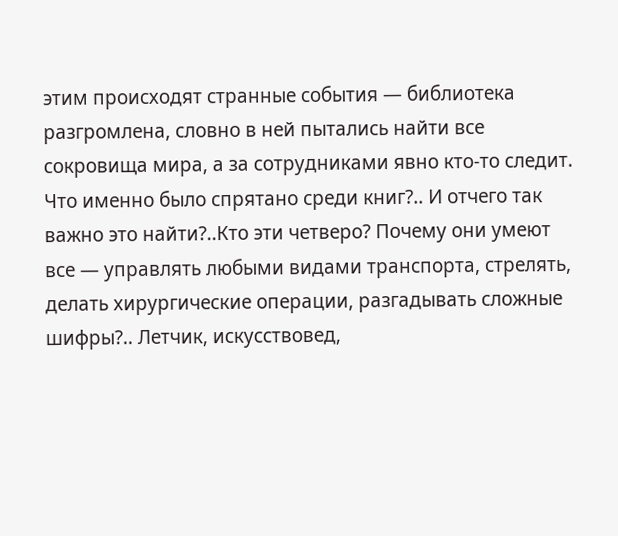этим происходят странные события — библиотека разгромлена, словно в ней пытались найти все сокровища мира, а за сотрудниками явно кто-то следит. Что именно было спрятано среди книг?.. И отчего так важно это найти?..Кто эти четверо? Почему они умеют все — управлять любыми видами транспорта, стрелять, делать хирургические операции, разгадывать сложные шифры?.. Летчик, искусствовед,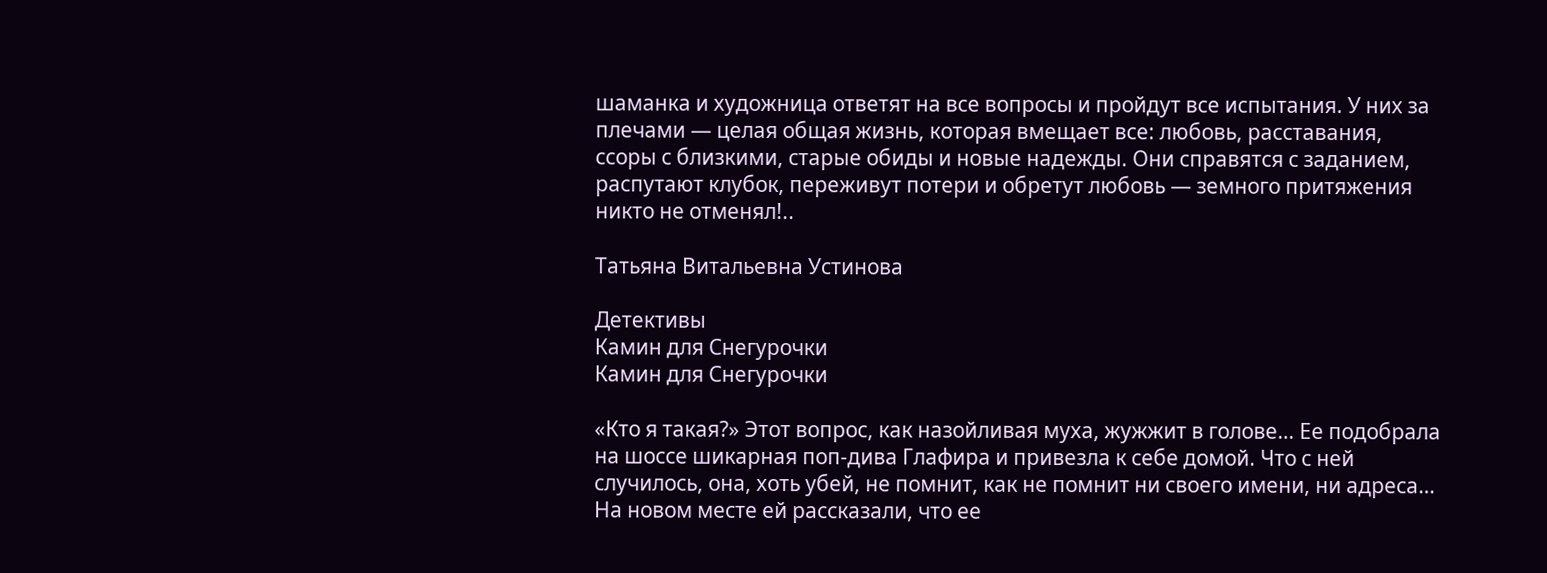шаманка и художница ответят на все вопросы и пройдут все испытания. У них за плечами — целая общая жизнь, которая вмещает все: любовь, расставания, ссоры с близкими, старые обиды и новые надежды. Они справятся с заданием, распутают клубок, переживут потери и обретут любовь — земного притяжения никто не отменял!..

Татьяна Витальевна Устинова

Детективы
Камин для Снегурочки
Камин для Снегурочки

«Кто я такая?» Этот вопрос, как назойливая муха, жужжит в голове… Ее подобрала на шоссе шикарная поп-дива Глафира и привезла к себе домой. Что с ней случилось, она, хоть убей, не помнит, как не помнит ни своего имени, ни адреса… На новом месте ей рассказали, что ее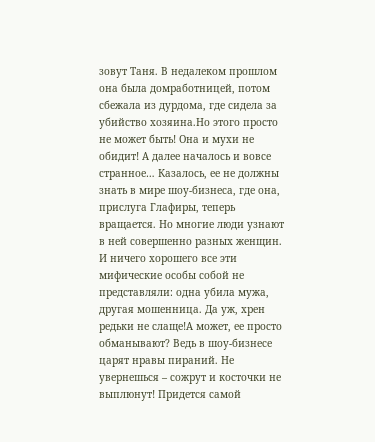зовут Таня. В недалеком прошлом она была домработницей, потом сбежала из дурдома, где сидела за убийство хозяина.Но этого просто не может быть! Она и мухи не обидит! А далее началось и вовсе странное… Казалось, ее не должны знать в мире шоу-бизнеса, где она, прислуга Глафиры, теперь вращается. Но многие люди узнают в ней совершенно разных женщин. И ничего хорошего все эти мифические особы собой не представляли: одна убила мужа, другая мошенница. Да уж, хрен редьки не слаще!А может, ее просто обманывают? Ведь в шоу-бизнесе царят нравы пираний. Не увернешься – сожрут и косточки не выплюнут! Придется самой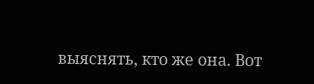выяснять, кто же она. Вот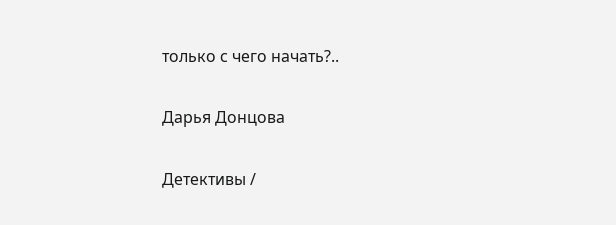только с чего начать?..

Дарья Донцова

Детективы /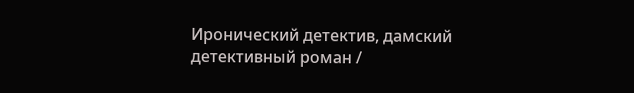Иронический детектив, дамский детективный роман /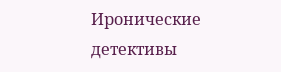Иронические детективы